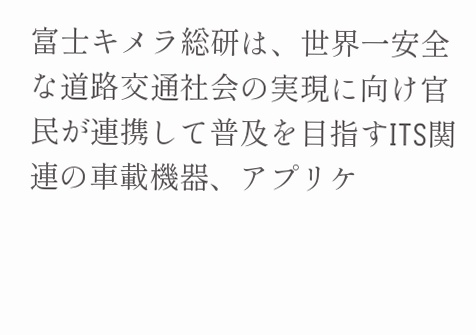富士キメラ総研は、世界一安全な道路交通社会の実現に向け官民が連携して普及を目指すITS関連の車載機器、アプリケ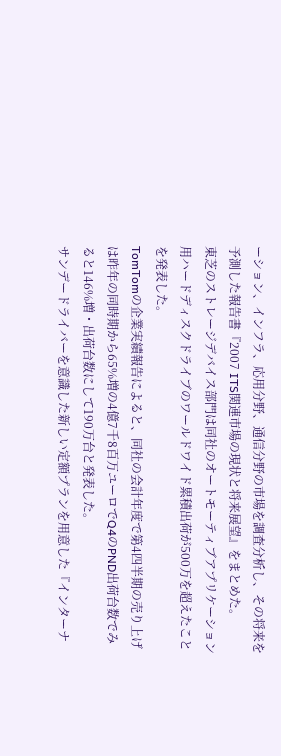ーション、インフラ、応用分野、通信分野の市場を調査分析し、その将来を予測した報告書『2007 ITS関連市場の現状と将来展望』をまとめた。
東芝のストレージデバイス部門は同社のオートモーティブアプリケーション用ハードディスクドライブのワールドワイド累積出荷が500万を超えたことを発表した。
TomTomの企業実績報告によると、同社の会計年度で第4四半期の売り上げは昨年の同時期から65%増の4億7千8百万ユーロでQ4のPND出荷台数でみると146%増・出荷台数にして190万台と発表した。
サンデードライバーを意識した新しい定額プランを用意した『インターナ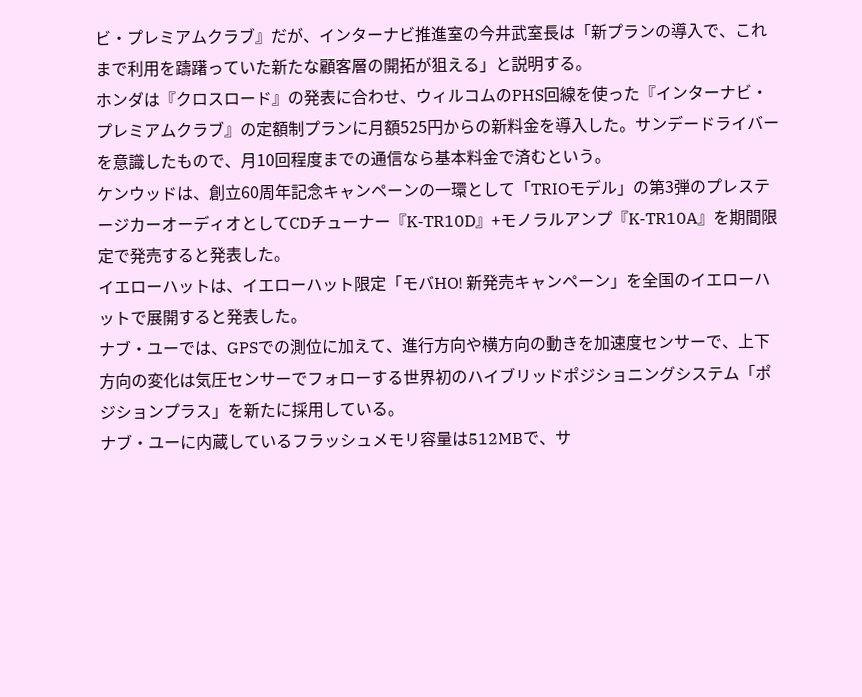ビ・プレミアムクラブ』だが、インターナビ推進室の今井武室長は「新プランの導入で、これまで利用を躊躇っていた新たな顧客層の開拓が狙える」と説明する。
ホンダは『クロスロード』の発表に合わせ、ウィルコムのPHS回線を使った『インターナビ・プレミアムクラブ』の定額制プランに月額525円からの新料金を導入した。サンデードライバーを意識したもので、月10回程度までの通信なら基本料金で済むという。
ケンウッドは、創立60周年記念キャンペーンの一環として「TRIOモデル」の第3弾のプレステージカーオーディオとしてCDチューナー『K-TR10D』+モノラルアンプ『K-TR10A』を期間限定で発売すると発表した。
イエローハットは、イエローハット限定「モバHO! 新発売キャンペーン」を全国のイエローハットで展開すると発表した。
ナブ・ユーでは、GPSでの測位に加えて、進行方向や横方向の動きを加速度センサーで、上下方向の変化は気圧センサーでフォローする世界初のハイブリッドポジショニングシステム「ポジションプラス」を新たに採用している。
ナブ・ユーに内蔵しているフラッシュメモリ容量は512MBで、サ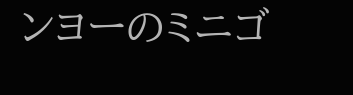ンヨーのミニゴ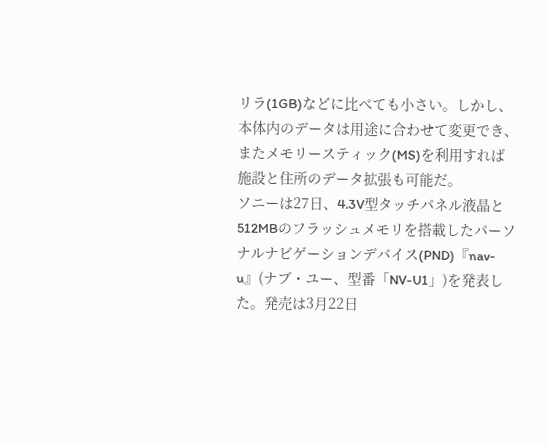リラ(1GB)などに比べても小さい。しかし、本体内のデータは用途に合わせて変更でき、またメモリースティック(MS)を利用すれば施設と住所のデータ拡張も可能だ。
ソニーは27日、4.3V型タッチパネル液晶と512MBのフラッシュメモリを搭載したパーソナルナビゲーションデバイス(PND)『nav-u』(ナブ・ユー、型番「NV-U1」)を発表した。発売は3月22日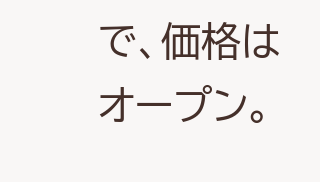で、価格はオープン。